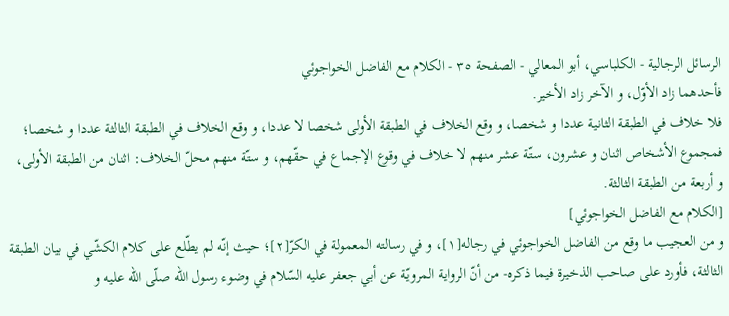الرسائل الرجالية - الكلباسي، أبو المعالي - الصفحة ٣٥ - الكلام مع الفاضل الخواجوئي
فأحدهما زاد الأوّل، و الآخر زاد الأخير.
فلا خلاف في الطبقة الثانية عددا و شخصا، و وقع الخلاف في الطبقة الأولى شخصا لا عددا، و وقع الخلاف في الطبقة الثالثة عددا و شخصا؛ فمجموع الأشخاص اثنان و عشرون، ستّة عشر منهم لا خلاف في وقوع الإجماع في حقّهم، و ستّة منهم محلّ الخلاف: اثنان من الطبقة الأولى، و أربعة من الطبقة الثالثة.
[الكلام مع الفاضل الخواجوئي]
و من العجيب ما وقع من الفاضل الخواجوئي في رجاله[١]، و في رسالته المعمولة في الكرّ[٢]؛ حيث إنّه لم يطّلع على كلام الكشّي في بيان الطبقة الثالثة، فأورد على صاحب الذخيرة فيما ذكره- من أنّ الرواية المرويّة عن أبي جعفر عليه السّلام في وضوء رسول اللّه صلّى اللّه عليه و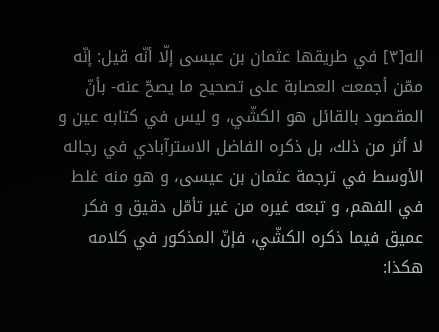اله[٣] في طريقها عثمان بن عيسى إلّا أنّه قيل: إنّه ممّن أجمعت العصابة على تصحيح ما يصحّ عنه- بأنّ المقصود بالقائل هو الكشّي، و ليس في كتابه عين و لا أثر من ذلك، بل ذكره الفاضل الاسترآبادي في رجاله الأوسط في ترجمة عثمان بن عيسى، و هو منه غلط في الفهم، و تبعه غيره من غير تأمّل دقيق و فكر عميق فيما ذكره الكشّي، فإنّ المذكور في كلامه هكذا: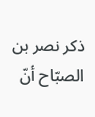ذكر نصر بن الصبّاح أنّ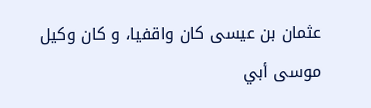عثمان بن عيسى كان واقفيا، و كان وكيل موسى أبي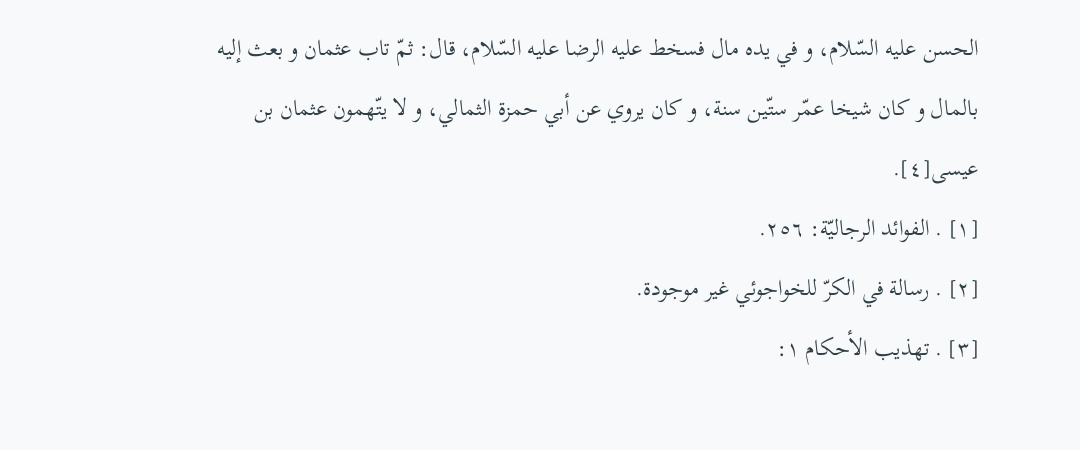الحسن عليه السّلام، و في يده مال فسخط عليه الرضا عليه السّلام، قال: ثمّ تاب عثمان و بعث إليه بالمال و كان شيخا عمّر ستّين سنة، و كان يروي عن أبي حمزة الثمالي، و لا يتّهمون عثمان بن عيسى[٤].
[١] . الفوائد الرجاليّة: ٢٥٦.
[٢] . رسالة في الكرّ للخواجوئي غير موجودة.
[٣] . تهذيب الأحكام ١: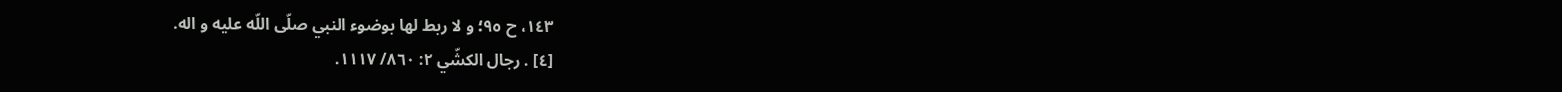١٤٣، ح ٩٥؛ و لا ربط لها بوضوء النبي صلّى اللّه عليه و اله.
[٤] . رجال الكشّي ٢: ٨٦٠/ ١١١٧.